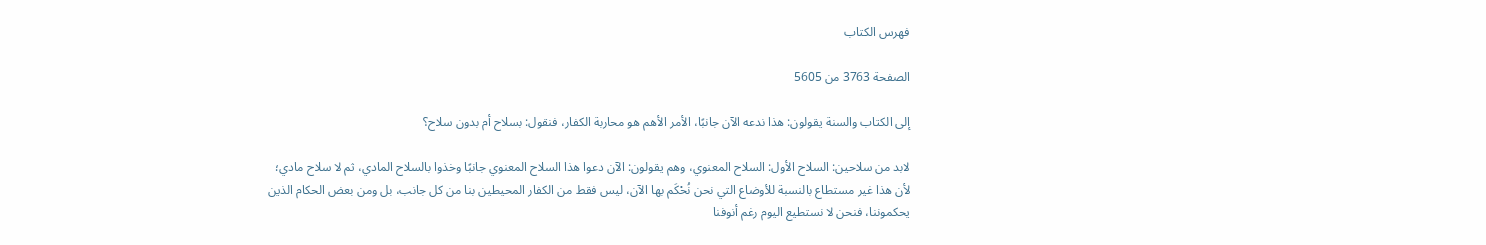فهرس الكتاب

الصفحة 3763 من 5605

إلى الكتاب والسنة يقولون: هذا ندعه الآن جانبًا، الأمر الأهم هو محاربة الكفار، فنقول: بسلاح أم بدون سلاح؟

لابد من سلاحين: السلاح الأول: السلاح المعنوي، وهم يقولون: الآن دعوا هذا السلاح المعنوي جانبًا وخذوا بالسلاح المادي، ثم لا سلاح مادي؛ لأن هذا غير مستطاع بالنسبة للأوضاع التي نحن نُحْكَم بها الآن، ليس فقط من الكفار المحيطين بنا من كل جانب، بل ومن بعض الحكام الذين يحكموننا، فنحن لا نستطيع اليوم رغم أنوفنا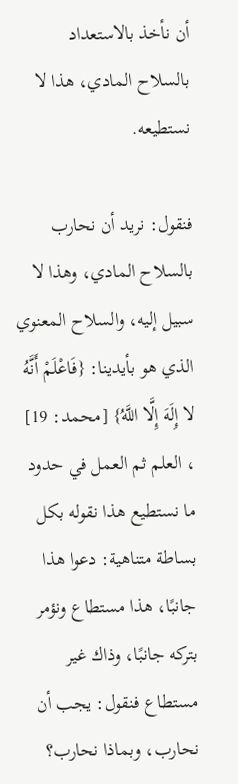أن نأخذ بالاستعداد بالسلاح المادي، هذا لا نستطيعه.

فنقول: نريد أن نحارب بالسلاح المادي، وهذا لا سبيل إليه، والسلاح المعنوي الذي هو بأيدينا: {فَاعْلَمْ أَنَّهُ لا إِلَهَ إِلَّا اللَّهُ} [محمد: 19] ، العلم ثم العمل في حدود ما نستطيع هذا نقوله بكل بساطة متناهية: دعوا هذا جانبًا، هذا مستطاع ونؤمر بتركه جانبًا، وذاك غير مستطاع فنقول: يجب أن نحارب، وبماذا نحارب؟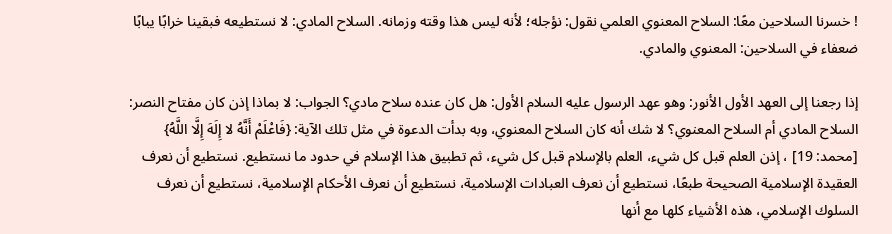! خسرنا السلاحين معًا: السلاح المعنوي العلمي نقول: نؤجله؛ لأنه ليس هذا وقته وزمانه. السلاح المادي: لا نستطيعه فبقينا خرابًا يبابًا ضعفاء في السلاحين: المعنوي والمادي.

إذا رجعنا إلى العهد الأول الأنور: وهو عهد الرسول عليه السلام الأول: هل كان عنده سلاح مادي؟ الجواب: لا بماذا إذن كان مفتاح النصر: السلاح المادي أم السلاح المعنوي؟ لا شك أنه كان السلاح المعنوي، وبه بدأت الدعوة في مثل تلك الآية: {فَاعْلَمْ أَنَّهُ لا إِلَهَ إِلَّا اللَّهُ} [محمد: 19] ، إذن العلم قبل كل شيء، العلم بالإسلام قبل كل شيء، ثم تطبيق هذا الإسلام في حدود ما نستطيع. نستطيع أن نعرف العقيدة الإسلامية الصحيحة طبعًا، نستطيع أن نعرف العبادات الإسلامية، نستطيع أن نعرف الأحكام الإسلامية، نستطيع أن نعرف السلوك الإسلامي، هذه الأشياء كلها مع أنها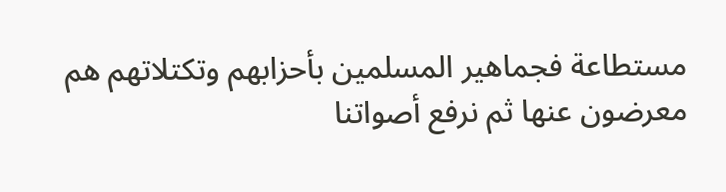مستطاعة فجماهير المسلمين بأحزابهم وتكتلاتهم هم معرضون عنها ثم نرفع أصواتنا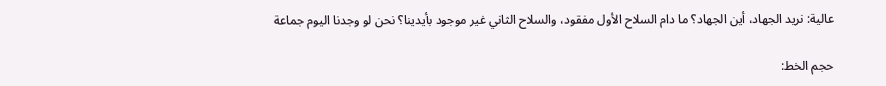عالية: نريد الجهاد، أين الجهاد؟ ما دام السلاح الأول مفقود، والسلاح الثاني غير موجود بأيدينا؟ نحن لو وجدنا اليوم جماعة

حجم الخط: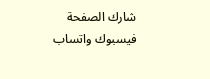شارك الصفحة
فيسبوك واتساب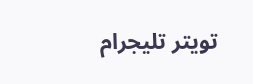تويتر تليجرام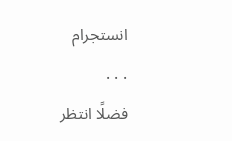انستجرام
. . .
فضلًا انتظر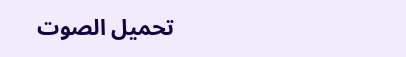تحميل الصوت